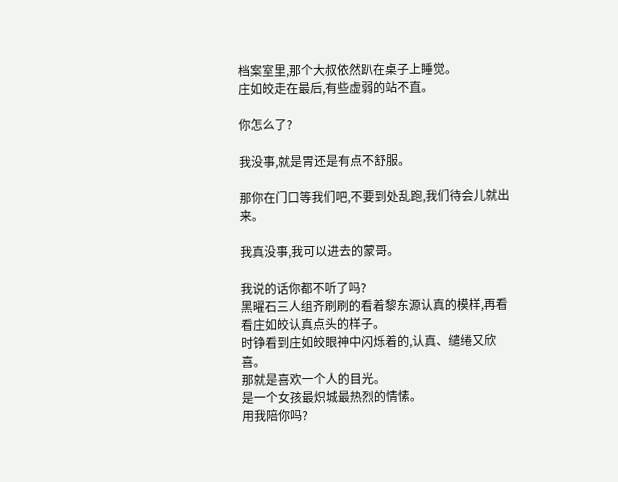档案室里,那个大叔依然趴在桌子上睡觉。
庄如皎走在最后,有些虚弱的站不直。

你怎么了?

我没事,就是胃还是有点不舒服。

那你在门口等我们吧,不要到处乱跑,我们待会儿就出来。

我真没事,我可以进去的蒙哥。

我说的话你都不听了吗?
黑曜石三人组齐刷刷的看着黎东源认真的模样,再看看庄如皎认真点头的样子。
时铮看到庄如皎眼神中闪烁着的,认真、缱绻又欣喜。
那就是喜欢一个人的目光。
是一个女孩最炽城最热烈的情愫。
用我陪你吗?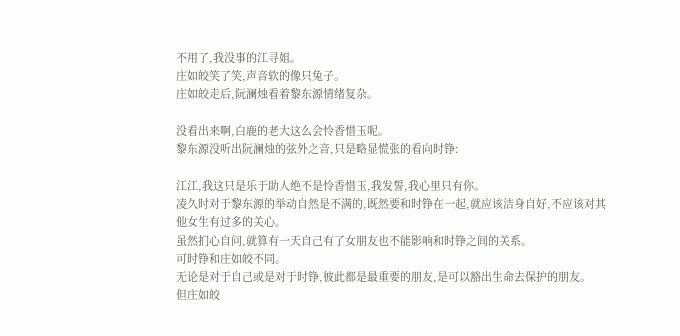不用了,我没事的江寻姐。
庄如皎笑了笑,声音软的像只兔子。
庄如皎走后,阮澜烛看着黎东源情绪复杂。

没看出来啊,白鹿的老大这么会怜香惜玉呢。
黎东源没听出阮澜烛的弦外之音,只是略显慌张的看向时铮:

江江,我这只是乐于助人绝不是怜香惜玉,我发誓,我心里只有你。
凌久时对于黎东源的举动自然是不满的,既然要和时铮在一起,就应该洁身自好,不应该对其他女生有过多的关心。
虽然扪心自问,就算有一天自己有了女朋友也不能影响和时铮之间的关系。
可时铮和庄如皎不同。
无论是对于自己或是对于时铮,彼此都是最重要的朋友,是可以豁出生命去保护的朋友。
但庄如皎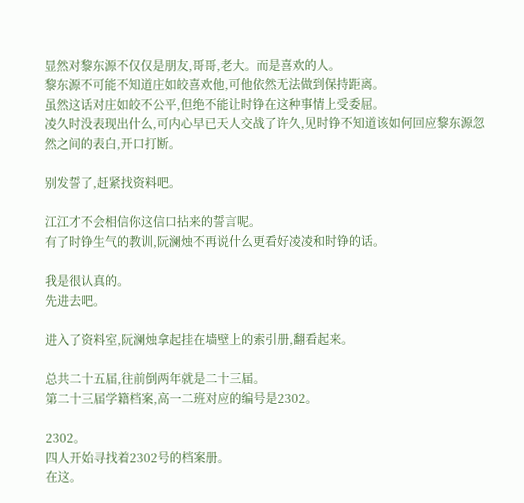显然对黎东源不仅仅是朋友,哥哥,老大。而是喜欢的人。
黎东源不可能不知道庄如皎喜欢他,可他依然无法做到保持距离。
虽然这话对庄如皎不公平,但绝不能让时铮在这种事情上受委屈。
凌久时没表现出什么,可内心早已天人交战了许久,见时铮不知道该如何回应黎东源忽然之间的表白,开口打断。

别发誓了,赶紧找资料吧。

江江才不会相信你这信口拈来的誓言呢。
有了时铮生气的教训,阮澜烛不再说什么更看好凌凌和时铮的话。

我是很认真的。
先进去吧。

进入了资料室,阮澜烛拿起挂在墙壁上的索引册,翻看起来。

总共二十五届,往前倒两年就是二十三届。
第二十三届学籍档案,高一二班对应的编号是2302。

2302。
四人开始寻找着2302号的档案册。
在这。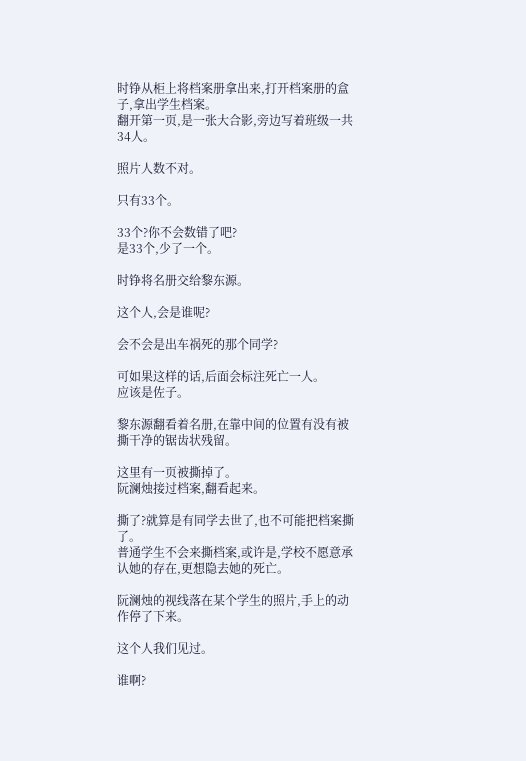时铮从柜上将档案册拿出来,打开档案册的盒子,拿出学生档案。
翻开第一页,是一张大合影,旁边写着班级一共34人。

照片人数不对。

只有33个。

33个?你不会数错了吧?
是33个,少了一个。

时铮将名册交给黎东源。

这个人,会是谁呢?

会不会是出车祸死的那个同学?

可如果这样的话,后面会标注死亡一人。
应该是佐子。

黎东源翻看着名册,在靠中间的位置有没有被撕干净的锯齿状残留。

这里有一页被撕掉了。
阮澜烛接过档案,翻看起来。

撕了?就算是有同学去世了,也不可能把档案撕了。
普通学生不会来撕档案,或许是,学校不愿意承认她的存在,更想隐去她的死亡。

阮澜烛的视线落在某个学生的照片,手上的动作停了下来。

这个人我们见过。

谁啊?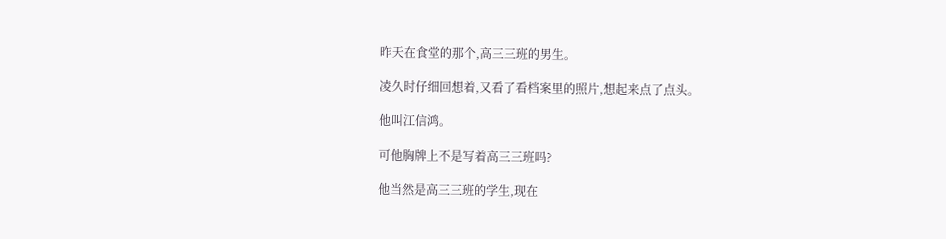昨天在食堂的那个,高三三班的男生。

凌久时仔细回想着,又看了看档案里的照片,想起来点了点头。

他叫江信鸿。

可他胸牌上不是写着高三三班吗?

他当然是高三三班的学生,现在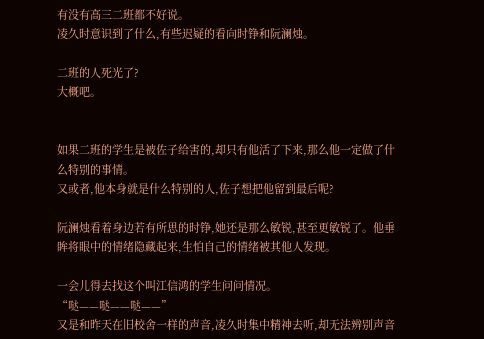有没有高三二班都不好说。
凌久时意识到了什么,有些迟疑的看向时铮和阮澜烛。

二班的人死光了?
大概吧。


如果二班的学生是被佐子给害的,却只有他活了下来,那么他一定做了什么特别的事情。
又或者,他本身就是什么特别的人,佐子想把他留到最后呢?

阮澜烛看着身边若有所思的时铮,她还是那么敏锐,甚至更敏锐了。他垂眸将眼中的情绪隐藏起来,生怕自己的情绪被其他人发现。

一会儿得去找这个叫江信鸿的学生问问情况。
“哒——哒——哒——”
又是和昨天在旧校舍一样的声音,凌久时集中精神去听,却无法辨别声音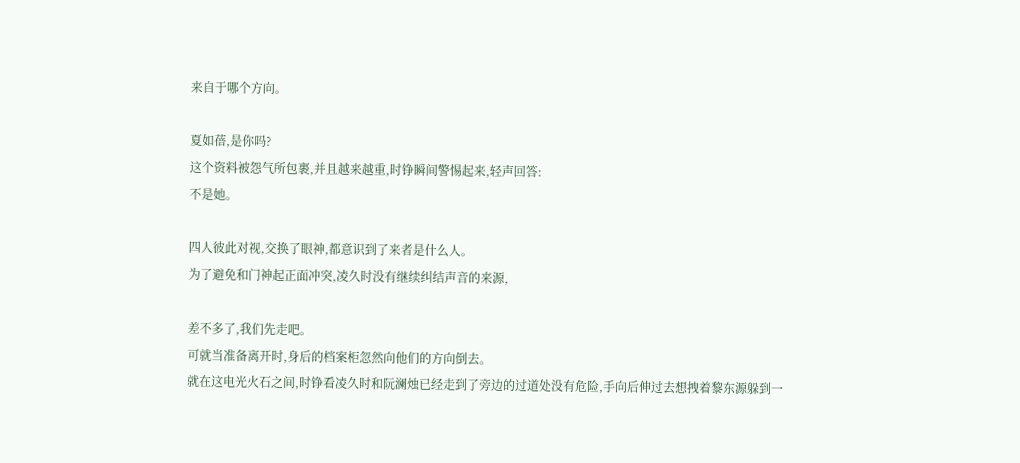来自于哪个方向。

夏如蓓,是你吗?
这个资料被怨气所包裹,并且越来越重,时铮瞬间警惕起来,轻声回答:
不是她。

四人彼此对视,交换了眼神,都意识到了来者是什么人。
为了避免和门神起正面冲突,凌久时没有继续纠结声音的来源,

差不多了,我们先走吧。
可就当准备离开时,身后的档案柜忽然向他们的方向倒去。
就在这电光火石之间,时铮看凌久时和阮澜烛已经走到了旁边的过道处没有危险,手向后伸过去想拽着黎东源躲到一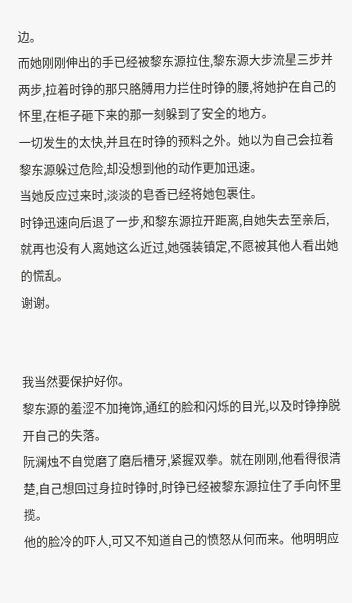边。
而她刚刚伸出的手已经被黎东源拉住,黎东源大步流星三步并两步,拉着时铮的那只胳膊用力拦住时铮的腰,将她护在自己的怀里,在柜子砸下来的那一刻躲到了安全的地方。
一切发生的太快,并且在时铮的预料之外。她以为自己会拉着黎东源躲过危险,却没想到他的动作更加迅速。
当她反应过来时,淡淡的皂香已经将她包裹住。
时铮迅速向后退了一步,和黎东源拉开距离,自她失去至亲后,就再也没有人离她这么近过,她强装镇定,不愿被其他人看出她的慌乱。
谢谢。


我当然要保护好你。
黎东源的羞涩不加掩饰,通红的脸和闪烁的目光,以及时铮挣脱开自己的失落。
阮澜烛不自觉磨了磨后槽牙,紧握双拳。就在刚刚,他看得很清楚,自己想回过身拉时铮时,时铮已经被黎东源拉住了手向怀里揽。
他的脸冷的吓人,可又不知道自己的愤怒从何而来。他明明应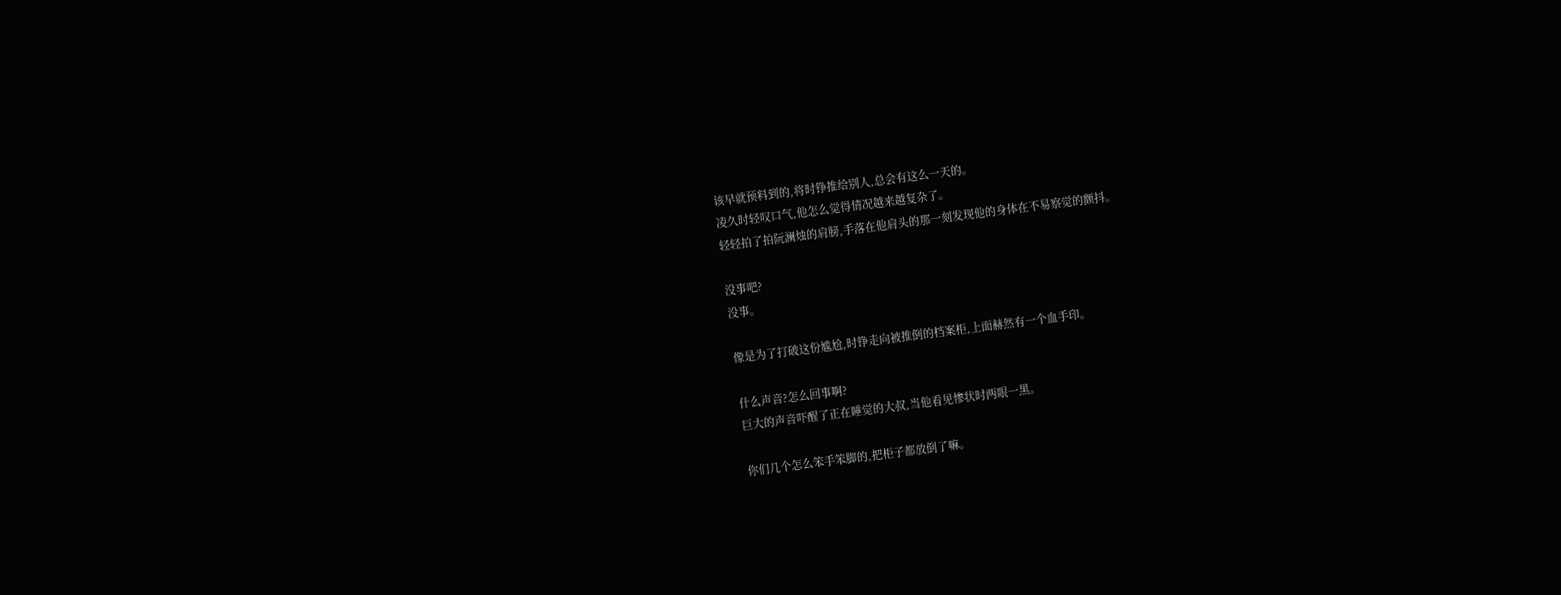该早就预料到的,将时铮推给别人,总会有这么一天的。
凌久时轻叹口气,他怎么觉得情况越来越复杂了。
轻轻拍了拍阮澜烛的肩膀,手落在他肩头的那一刻发现他的身体在不易察觉的颤抖。

没事吧?
没事。

像是为了打破这份尴尬,时铮走向被推倒的档案柜,上面赫然有一个血手印。

什么声音?怎么回事啊?
巨大的声音吓醒了正在睡觉的大叔,当他看见惨状时两眼一黑。

你们几个怎么笨手笨脚的,把柜子都放倒了嘛。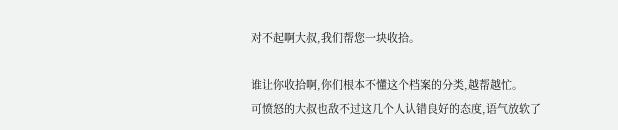对不起啊大叔,我们帮您一块收拾。

谁让你收拾啊,你们根本不懂这个档案的分类,越帮越忙。
可愤怒的大叔也敌不过这几个人认错良好的态度,语气放软了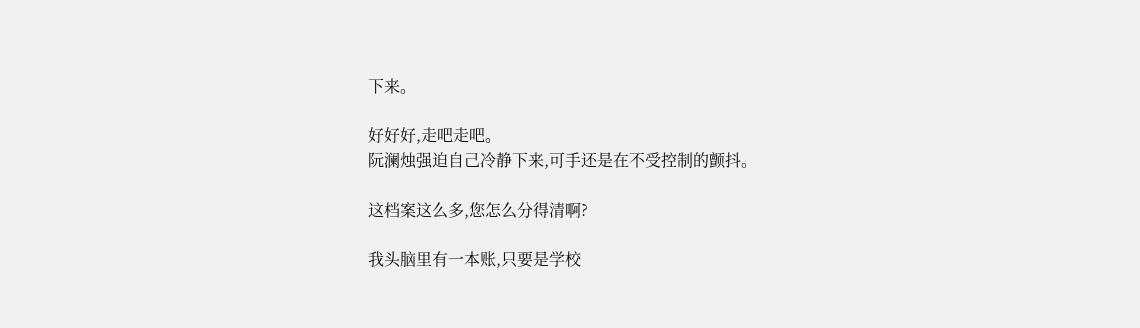下来。

好好好,走吧走吧。
阮澜烛强迫自己冷静下来,可手还是在不受控制的颤抖。

这档案这么多,您怎么分得清啊?

我头脑里有一本账,只要是学校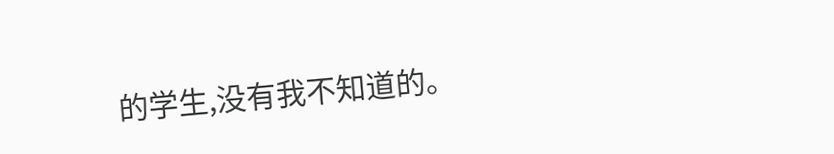的学生,没有我不知道的。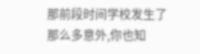那前段时间学校发生了那么多意外,你也知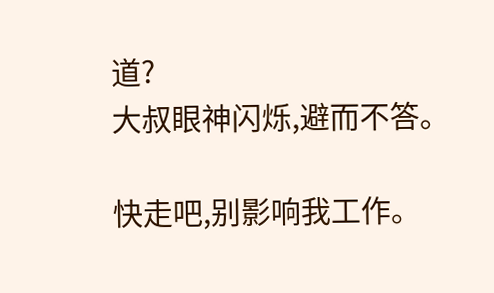道?
大叔眼神闪烁,避而不答。

快走吧,别影响我工作。